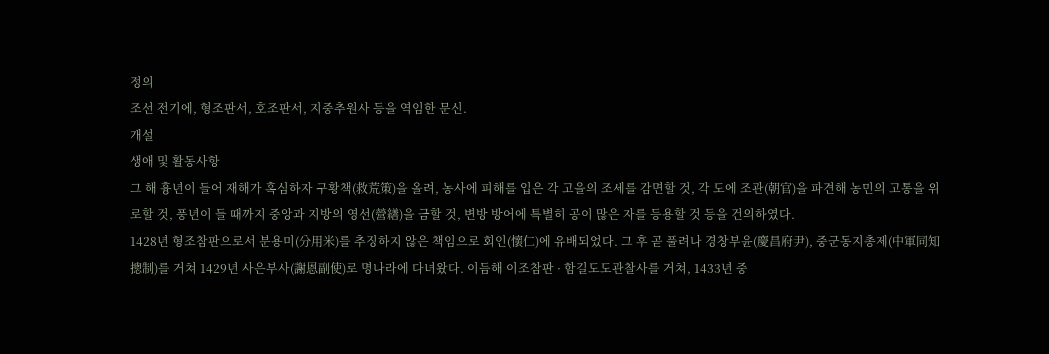정의
조선 전기에, 형조판서, 호조판서, 지중추원사 등을 역임한 문신.
개설
생애 및 활동사항
그 해 흉년이 들어 재해가 혹심하자 구황책(救荒策)을 올려, 농사에 피해를 입은 각 고을의 조세를 감면할 것, 각 도에 조관(朝官)을 파견해 농민의 고통을 위로할 것, 풍년이 들 때까지 중앙과 지방의 영선(營繕)을 금할 것, 변방 방어에 특별히 공이 많은 자를 등용할 것 등을 건의하였다.
1428년 형조참판으로서 분용미(分用米)를 추징하지 않은 책임으로 회인(懷仁)에 유배되었다. 그 후 곧 풀려나 경창부윤(慶昌府尹), 중군동지총제(中軍同知摠制)를 거쳐 1429년 사은부사(謝恩副使)로 명나라에 다녀왔다. 이듬해 이조참판 · 함길도도관찰사를 거쳐, 1433년 중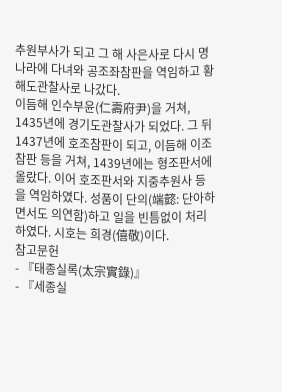추원부사가 되고 그 해 사은사로 다시 명나라에 다녀와 공조좌참판을 역임하고 황해도관찰사로 나갔다.
이듬해 인수부윤(仁壽府尹)을 거쳐, 1435년에 경기도관찰사가 되었다. 그 뒤 1437년에 호조참판이 되고, 이듬해 이조참판 등을 거쳐, 1439년에는 형조판서에 올랐다. 이어 호조판서와 지중추원사 등을 역임하였다. 성품이 단의(端懿: 단아하면서도 의연함)하고 일을 빈틈없이 처리하였다. 시호는 희경(僖敬)이다.
참고문헌
- 『태종실록(太宗實錄)』
- 『세종실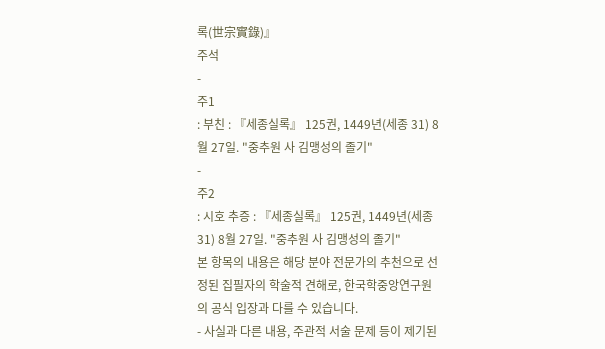록(世宗實錄)』
주석
-
주1
: 부친 : 『세종실록』 125권, 1449년(세종 31) 8월 27일. "중추원 사 김맹성의 졸기"
-
주2
: 시호 추증 : 『세종실록』 125권, 1449년(세종 31) 8월 27일. "중추원 사 김맹성의 졸기"
본 항목의 내용은 해당 분야 전문가의 추천으로 선정된 집필자의 학술적 견해로, 한국학중앙연구원의 공식 입장과 다를 수 있습니다.
- 사실과 다른 내용, 주관적 서술 문제 등이 제기된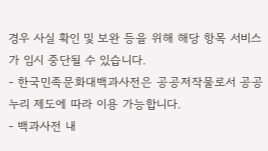경우 사실 확인 및 보완 등을 위해 해당 항목 서비스가 임시 중단될 수 있습니다.
- 한국민족문화대백과사전은 공공저작물로서 공공누리 제도에 따라 이용 가능합니다.
- 백과사전 내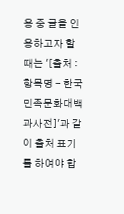용 중 글을 인용하고자 할 때는 '[출처 : 항목명 - 한국민족문화대백과사전]'과 같이 출처 표기를 하여야 합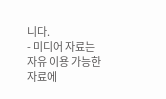니다.
- 미디어 자료는 자유 이용 가능한 자료에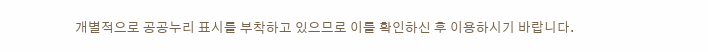개별적으로 공공누리 표시를 부착하고 있으므로 이를 확인하신 후 이용하시기 바랍니다.